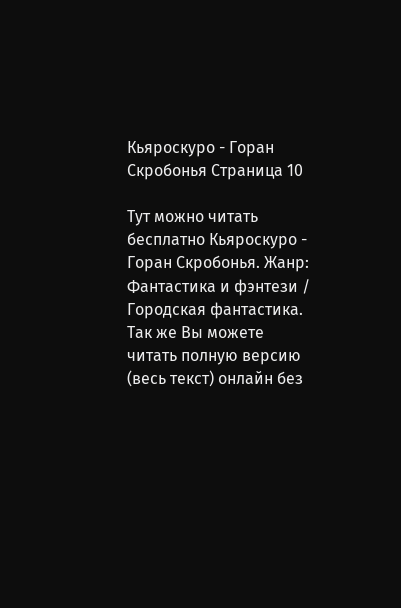Кьяроскуро - Горан Скробонья Страница 10

Тут можно читать бесплатно Кьяроскуро - Горан Скробонья. Жанр: Фантастика и фэнтези / Городская фантастика. Так же Вы можете читать полную версию (весь текст) онлайн без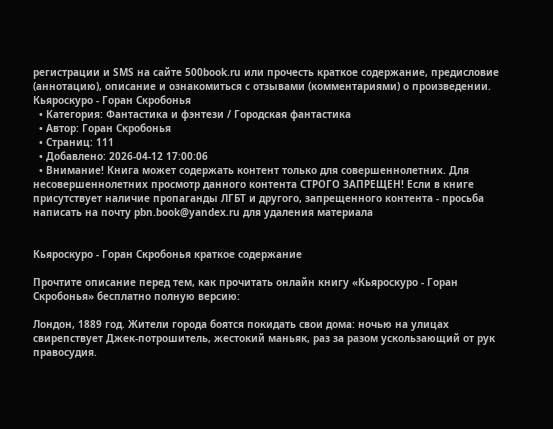регистрации и SMS на сайте 500book.ru или прочесть краткое содержание, предисловие (аннотацию), описание и ознакомиться с отзывами (комментариями) о произведении.
Кьяроскуро - Горан Скробонья
  • Категория: Фантастика и фэнтези / Городская фантастика
  • Автор: Горан Скробонья
  • Страниц: 111
  • Добавлено: 2026-04-12 17:00:06
  • Внимание! Книга может содержать контент только для совершеннолетних. Для несовершеннолетних просмотр данного контента СТРОГО ЗАПРЕЩЕН! Если в книге присутствует наличие пропаганды ЛГБТ и другого, запрещенного контента - просьба написать на почту pbn.book@yandex.ru для удаления материала


Кьяроскуро - Горан Скробонья краткое содержание

Прочтите описание перед тем, как прочитать онлайн книгу «Кьяроскуро - Горан Скробонья» бесплатно полную версию:

Лондон, 1889 год. Жители города боятся покидать свои дома: ночью на улицах свирепствует Джек-потрошитель, жестокий маньяк, раз за разом ускользающий от рук правосудия.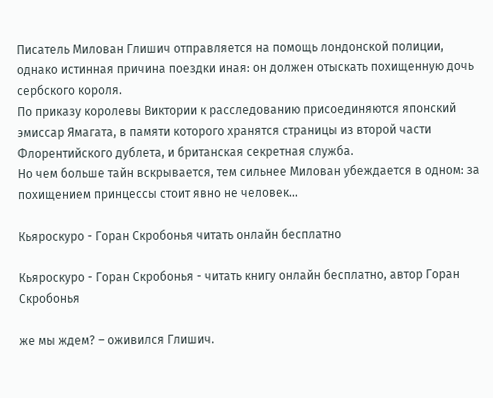Писатель Милован Глишич отправляется на помощь лондонской полиции, однако истинная причина поездки иная: он должен отыскать похищенную дочь сербского короля.
По приказу королевы Виктории к расследованию присоединяются японский эмиссар Ямагата, в памяти которого хранятся страницы из второй части Флорентийского дублета, и британская секретная служба.
Но чем больше тайн вскрывается, тем сильнее Милован убеждается в одном: за похищением принцессы стоит явно не человек…

Кьяроскуро - Горан Скробонья читать онлайн бесплатно

Кьяроскуро - Горан Скробонья - читать книгу онлайн бесплатно, автор Горан Скробонья

же мы ждем? – оживился Глишич.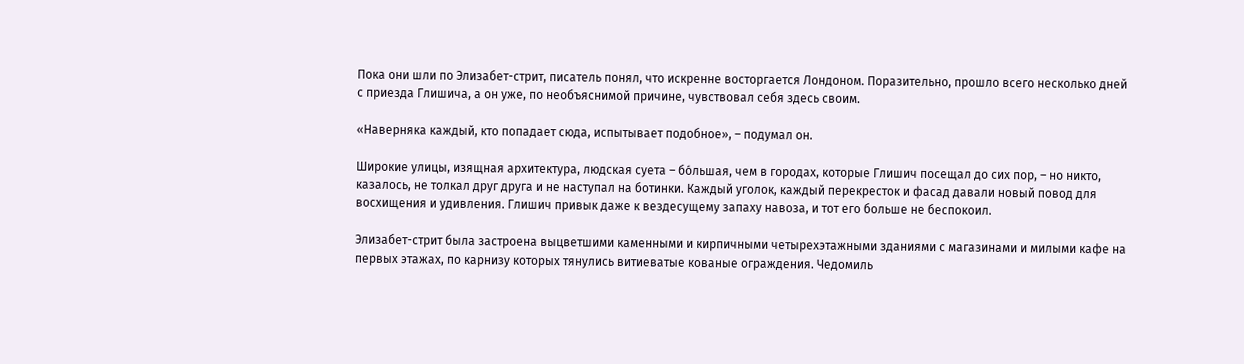Пока они шли по Элизабет-стрит, писатель понял, что искренне восторгается Лондоном. Поразительно, прошло всего несколько дней с приезда Глишича, а он уже, по необъяснимой причине, чувствовал себя здесь своим.

«Наверняка каждый, кто попадает сюда, испытывает подобное», – подумал он.

Широкие улицы, изящная архитектура, людская суета – бо́льшая, чем в городах, которые Глишич посещал до сих пор, – но никто, казалось, не толкал друг друга и не наступал на ботинки. Каждый уголок, каждый перекресток и фасад давали новый повод для восхищения и удивления. Глишич привык даже к вездесущему запаху навоза, и тот его больше не беспокоил.

Элизабет-стрит была застроена выцветшими каменными и кирпичными четырехэтажными зданиями с магазинами и милыми кафе на первых этажах, по карнизу которых тянулись витиеватые кованые ограждения. Чедомиль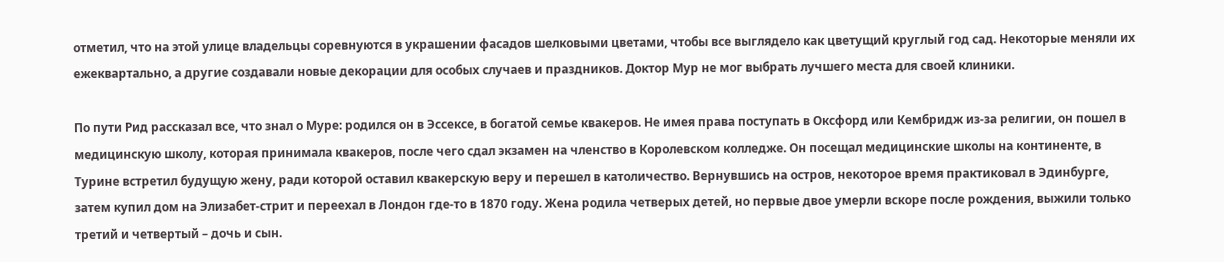отметил, что на этой улице владельцы соревнуются в украшении фасадов шелковыми цветами, чтобы все выглядело как цветущий круглый год сад. Некоторые меняли их ежеквартально, а другие создавали новые декорации для особых случаев и праздников. Доктор Мур не мог выбрать лучшего места для своей клиники.

По пути Рид рассказал все, что знал о Муре: родился он в Эссексе, в богатой семье квакеров. Не имея права поступать в Оксфорд или Кембридж из-за религии, он пошел в медицинскую школу, которая принимала квакеров, после чего сдал экзамен на членство в Королевском колледже. Он посещал медицинские школы на континенте, в Турине встретил будущую жену, ради которой оставил квакерскую веру и перешел в католичество. Вернувшись на остров, некоторое время практиковал в Эдинбурге, затем купил дом на Элизабет-стрит и переехал в Лондон где-то в 1870 году. Жена родила четверых детей, но первые двое умерли вскоре после рождения, выжили только третий и четвертый – дочь и сын.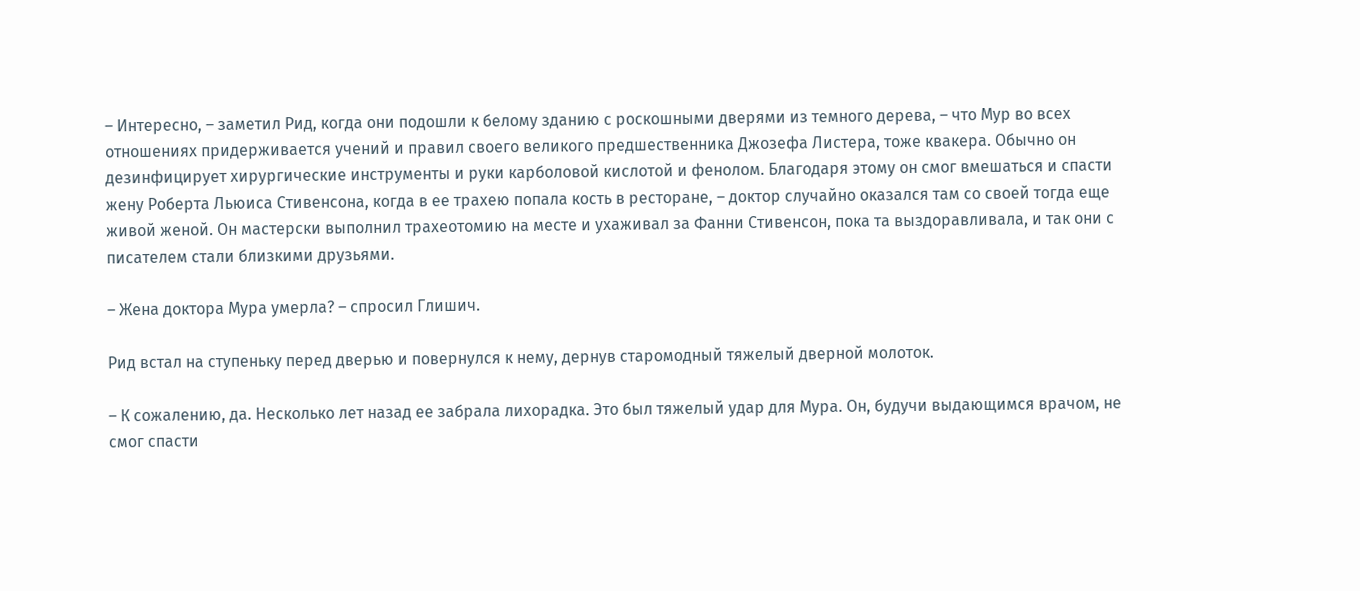– Интересно, – заметил Рид, когда они подошли к белому зданию с роскошными дверями из темного дерева, – что Мур во всех отношениях придерживается учений и правил своего великого предшественника Джозефа Листера, тоже квакера. Обычно он дезинфицирует хирургические инструменты и руки карболовой кислотой и фенолом. Благодаря этому он смог вмешаться и спасти жену Роберта Льюиса Стивенсона, когда в ее трахею попала кость в ресторане, – доктор случайно оказался там со своей тогда еще живой женой. Он мастерски выполнил трахеотомию на месте и ухаживал за Фанни Стивенсон, пока та выздоравливала, и так они с писателем стали близкими друзьями.

– Жена доктора Мура умерла? – спросил Глишич.

Рид встал на ступеньку перед дверью и повернулся к нему, дернув старомодный тяжелый дверной молоток.

– К сожалению, да. Несколько лет назад ее забрала лихорадка. Это был тяжелый удар для Мура. Он, будучи выдающимся врачом, не смог спасти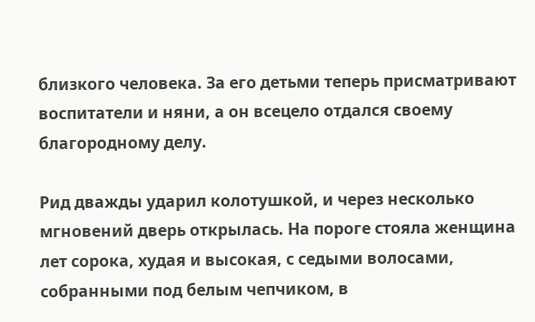близкого человека. За его детьми теперь присматривают воспитатели и няни, а он всецело отдался своему благородному делу.

Рид дважды ударил колотушкой, и через несколько мгновений дверь открылась. На пороге стояла женщина лет сорока, худая и высокая, с седыми волосами, собранными под белым чепчиком, в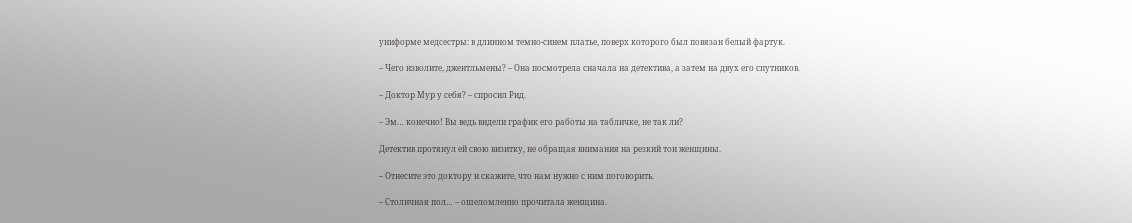униформе медсестры: в длинном темно-синем платье, поверх которого был повязан белый фартук.

– Чего изволите, джентльмены? – Она посмотрела сначала на детектива, а затем на двух его спутников.

– Доктор Мур у себя? – спросил Рид.

– Эм… конечно! Вы ведь видели график его работы на табличке, не так ли?

Детектив протянул ей свою визитку, не обращая внимания на резкий тон женщины.

– Отнесите это доктору и скажите, что нам нужно с ним поговорить.

– Столичная пол… – ошеломленно прочитала женщина.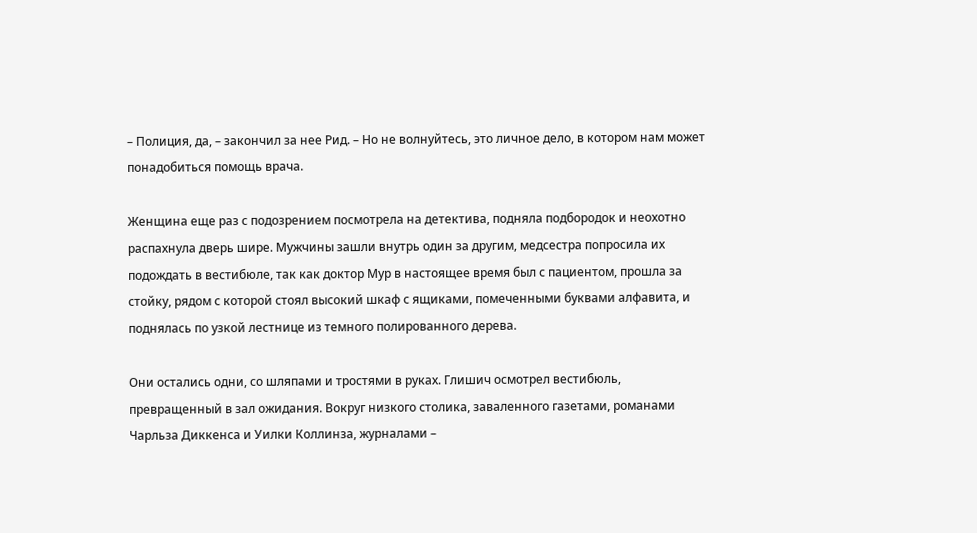– Полиция, да, – закончил за нее Рид. – Но не волнуйтесь, это личное дело, в котором нам может понадобиться помощь врача.

Женщина еще раз с подозрением посмотрела на детектива, подняла подбородок и неохотно распахнула дверь шире. Мужчины зашли внутрь один за другим, медсестра попросила их подождать в вестибюле, так как доктор Мур в настоящее время был с пациентом, прошла за стойку, рядом с которой стоял высокий шкаф с ящиками, помеченными буквами алфавита, и поднялась по узкой лестнице из темного полированного дерева.

Они остались одни, со шляпами и тростями в руках. Глишич осмотрел вестибюль, превращенный в зал ожидания. Вокруг низкого столика, заваленного газетами, романами Чарльза Диккенса и Уилки Коллинза, журналами –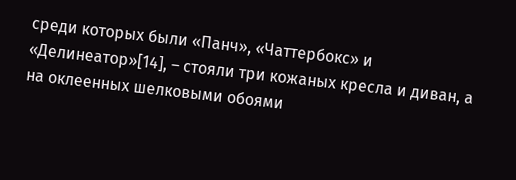среди которых были «Панч», «Чаттербокс» и «Делинеатор»[14], – стояли три кожаных кресла и диван, а на оклеенных шелковыми обоями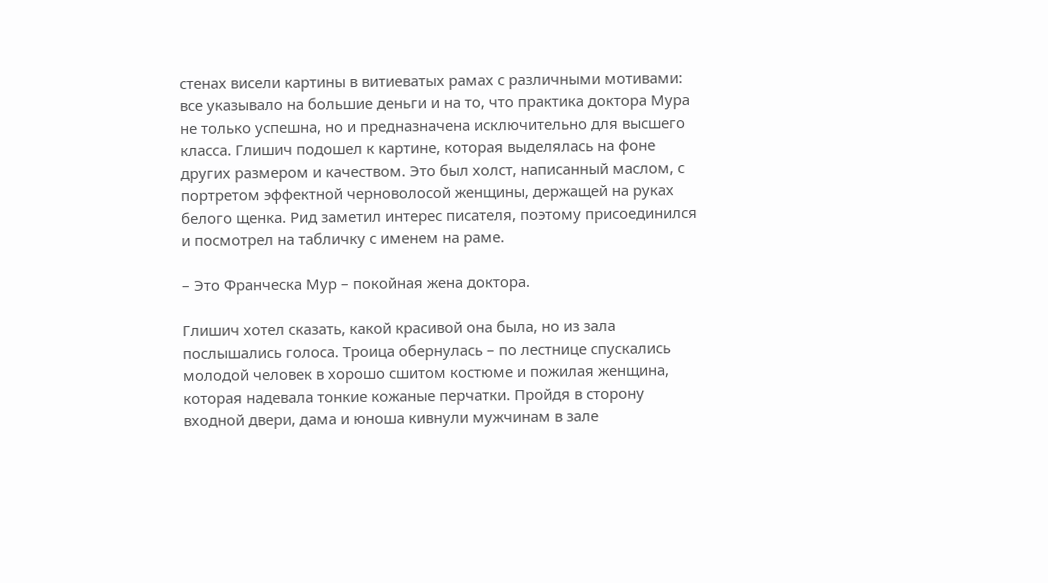стенах висели картины в витиеватых рамах с различными мотивами: все указывало на большие деньги и на то, что практика доктора Мура не только успешна, но и предназначена исключительно для высшего класса. Глишич подошел к картине, которая выделялась на фоне других размером и качеством. Это был холст, написанный маслом, с портретом эффектной черноволосой женщины, держащей на руках белого щенка. Рид заметил интерес писателя, поэтому присоединился и посмотрел на табличку с именем на раме.

– Это Франческа Мур – покойная жена доктора.

Глишич хотел сказать, какой красивой она была, но из зала послышались голоса. Троица обернулась – по лестнице спускались молодой человек в хорошо сшитом костюме и пожилая женщина, которая надевала тонкие кожаные перчатки. Пройдя в сторону входной двери, дама и юноша кивнули мужчинам в зале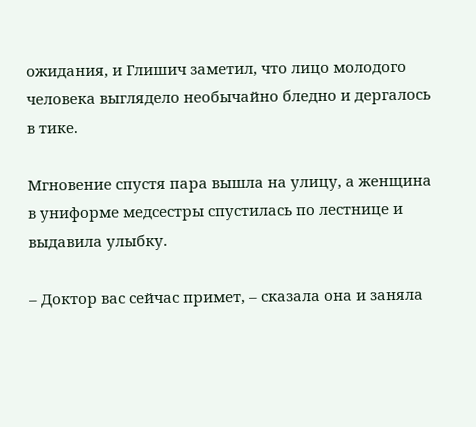ожидания, и Глишич заметил, что лицо молодого человека выглядело необычайно бледно и дергалось в тике.

Мгновение спустя пара вышла на улицу, а женщина в униформе медсестры спустилась по лестнице и выдавила улыбку.

– Доктор вас сейчас примет, – сказала она и заняла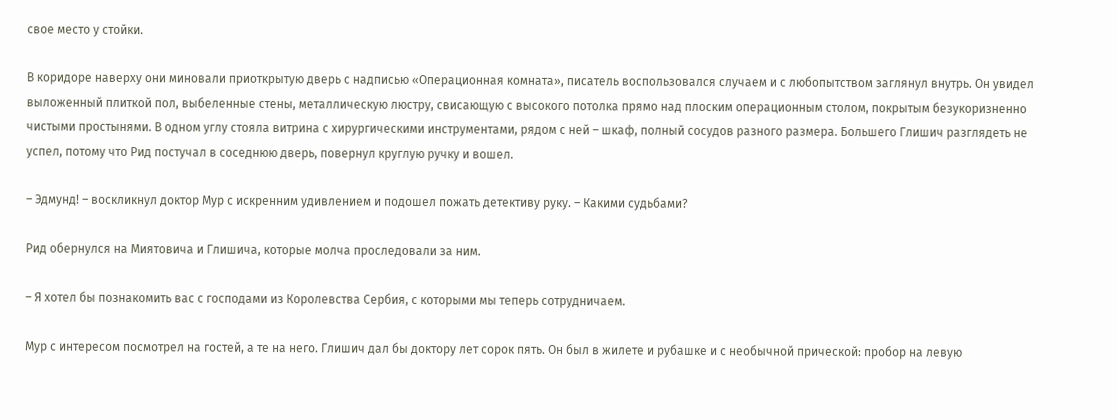свое место у стойки.

В коридоре наверху они миновали приоткрытую дверь с надписью «Операционная комната», писатель воспользовался случаем и с любопытством заглянул внутрь. Он увидел выложенный плиткой пол, выбеленные стены, металлическую люстру, свисающую с высокого потолка прямо над плоским операционным столом, покрытым безукоризненно чистыми простынями. В одном углу стояла витрина с хирургическими инструментами, рядом с ней – шкаф, полный сосудов разного размера. Большего Глишич разглядеть не успел, потому что Рид постучал в соседнюю дверь, повернул круглую ручку и вошел.

– Эдмунд! – воскликнул доктор Мур с искренним удивлением и подошел пожать детективу руку. – Какими судьбами?

Рид обернулся на Миятовича и Глишича, которые молча проследовали за ним.

– Я хотел бы познакомить вас с господами из Королевства Сербия, с которыми мы теперь сотрудничаем.

Мур с интересом посмотрел на гостей, а те на него. Глишич дал бы доктору лет сорок пять. Он был в жилете и рубашке и с необычной прической: пробор на левую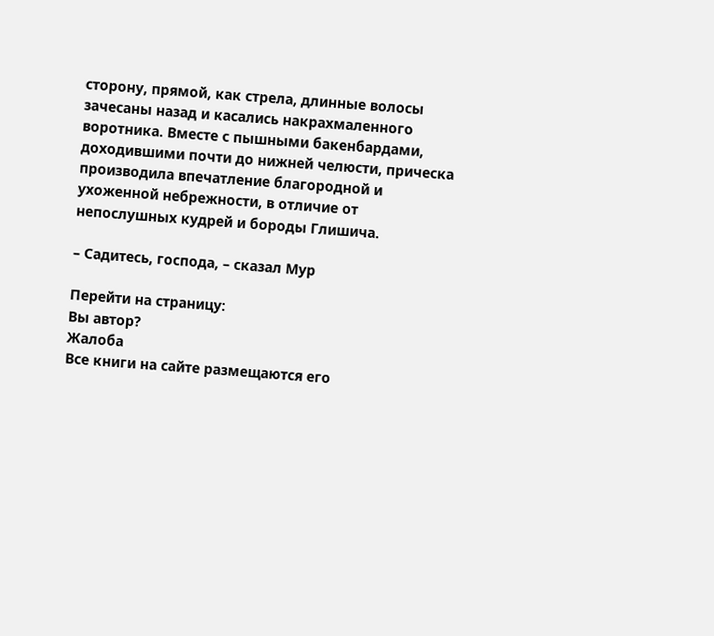сторону, прямой, как стрела, длинные волосы зачесаны назад и касались накрахмаленного воротника. Вместе с пышными бакенбардами, доходившими почти до нижней челюсти, прическа производила впечатление благородной и ухоженной небрежности, в отличие от непослушных кудрей и бороды Глишича.

– Садитесь, господа, – сказал Мур

Перейти на страницу:
Вы автор?
Жалоба
Все книги на сайте размещаются его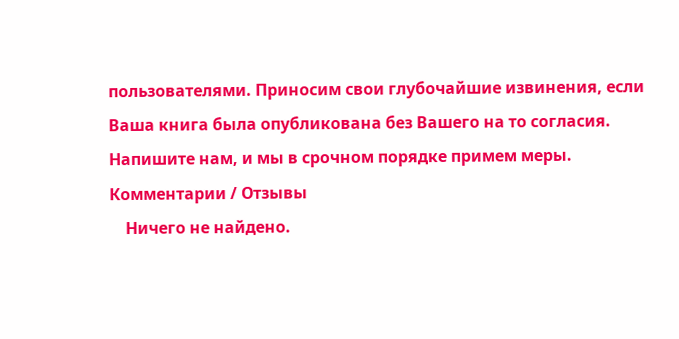пользователями. Приносим свои глубочайшие извинения, если Ваша книга была опубликована без Вашего на то согласия.
Напишите нам, и мы в срочном порядке примем меры.
Комментарии / Отзывы
    Ничего не найдено.